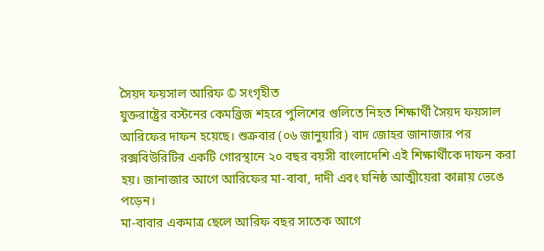সৈয়দ ফয়সাল আরিফ © সংগৃহীত
যুক্তরাষ্ট্রের বস্টনের কেমব্রিজ শহরে পুলিশের গুলিতে নিহত শিক্ষার্থী সৈয়দ ফয়সাল আরিফের দাফন হয়েছে। শুক্রবার (০৬ জানুয়ারি) বাদ জোহর জানাজার পর রক্সবিউরিটির একটি গোরস্থানে ২০ বছর বয়সী বাংলাদেশি এই শিক্ষার্থীকে দাফন করা হয়। জানাজার আগে আরিফের মা-বাবা, দাদী এবং ঘনিষ্ঠ আত্মীয়েরা কান্নায় ভেঙে পড়েন।
মা-বাবার একমাত্র ছেলে আরিফ বছর সাতেক আগে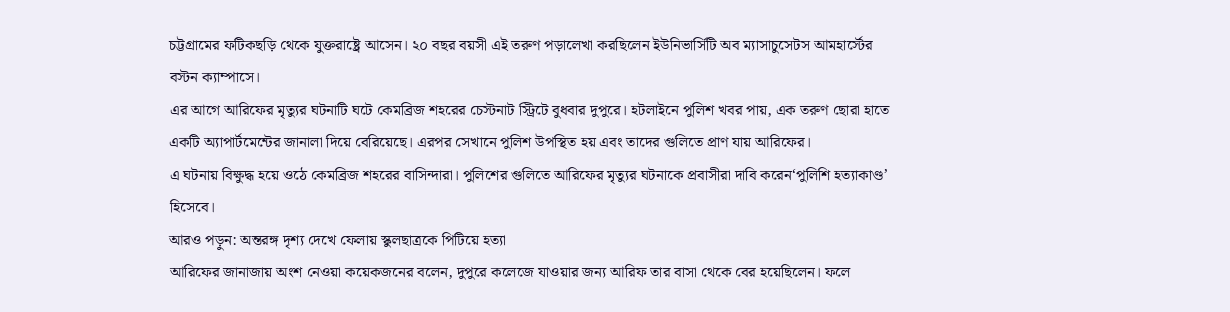চট্টগ্রামের ফটিকছড়ি থেকে যুক্তরাষ্ট্রে আসেন। ২০ বছর বয়সী এই তরুণ পড়ালেখা করছিলেন ইউনিভার্সিটি অব ম্যাসাচুসেটস আমহার্স্টের বস্টন ক্যাম্পাসে।
এর আগে আরিফের মৃত্যুর ঘটনাটি ঘটে কেমব্রিজ শহরের চেস্টনাট স্ট্রিটে বুধবার দুপুরে। হটলাইনে পুলিশ খবর পায়, এক তরুণ ছোরা হাতে একটি অ্যাপার্টমেন্টের জানালা দিয়ে বেরিয়েছে। এরপর সেখানে পুলিশ উপস্থিত হয় এবং তাদের গুলিতে প্রাণ যায় আরিফের।
এ ঘটনায় বিক্ষুদ্ধ হয়ে ওঠে কেমব্রিজ শহরের বাসিন্দারা। পুলিশের গুলিতে আরিফের মৃত্যুর ঘটনাকে প্রবাসীরা দাবি করেন‘পুলিশি হত্যাকাণ্ড’ হিসেবে।
আরও পড়ুন: অন্তরঙ্গ দৃশ্য দেখে ফেলায় স্কুলছাত্রকে পিটিয়ে হত্যা
আরিফের জানাজায় অংশ নেওয়া কয়েকজনের বলেন, দুপুরে কলেজে যাওয়ার জন্য আরিফ তার বাসা থেকে বের হয়েছিলেন। ফলে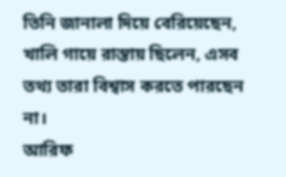তিনি জানালা দিয়ে বেরিয়েছেন, খালি গায়ে রাস্তায় ছিলেন, এসব তথ্য তারা বিশ্বাস করতে পারছেন না।
আরিফ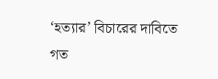‘হত্যার’ বিচারের দাবিতে গত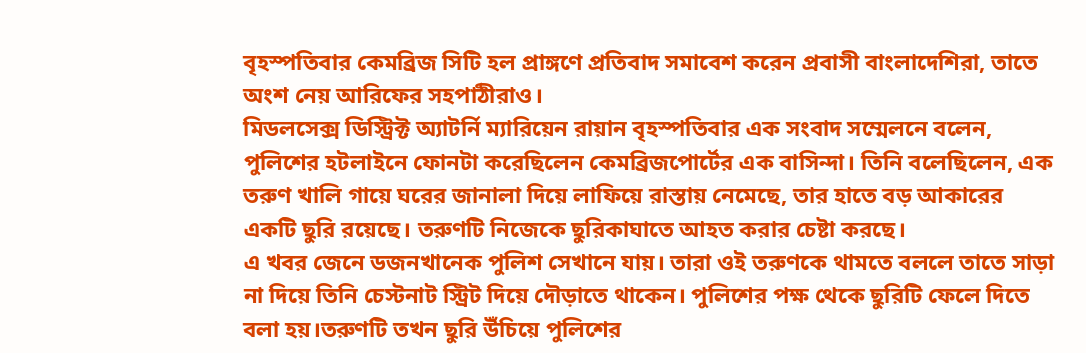বৃহস্পতিবার কেমব্রিজ সিটি হল প্রাঙ্গণে প্রতিবাদ সমাবেশ করেন প্রবাসী বাংলাদেশিরা, তাতে অংশ নেয় আরিফের সহপাঠীরাও।
মিডলসেক্স ডিস্ট্রিক্ট অ্যাটর্নি ম্যারিয়েন রায়ান বৃহস্পতিবার এক সংবাদ সম্মেলনে বলেন, পুলিশের হটলাইনে ফোনটা করেছিলেন কেমব্রিজপোর্টের এক বাসিন্দা। তিনি বলেছিলেন, এক তরুণ খালি গায়ে ঘরের জানালা দিয়ে লাফিয়ে রাস্তায় নেমেছে, তার হাতে বড় আকারের একটি ছুরি রয়েছে। তরুণটি নিজেকে ছুরিকাঘাতে আহত করার চেষ্টা করছে।
এ খবর জেনে ডজনখানেক পুলিশ সেখানে যায়। তারা ওই তরুণকে থামতে বললে তাতে সাড়া না দিয়ে তিনি চেস্টনাট স্ট্রিট দিয়ে দৌড়াতে থাকেন। পুলিশের পক্ষ থেকে ছুরিটি ফেলে দিতে বলা হয়।তরুণটি তখন ছুরি উঁচিয়ে পুলিশের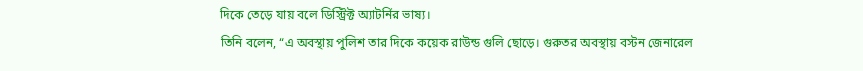দিকে তেড়ে যায় বলে ডিস্ট্রিক্ট অ্যাটর্নির ভাষ্য।
তিনি বলেন, “এ অবস্থায় পুলিশ তার দিকে কয়েক রাউন্ড গুলি ছোড়ে। গুরুতর অবস্থায় বস্টন জেনারেল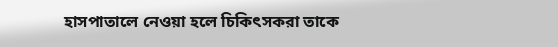হাসপাতালে নেওয়া হলে চিকিৎসকরা তাকে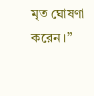মৃত ঘোষণা করেন।”